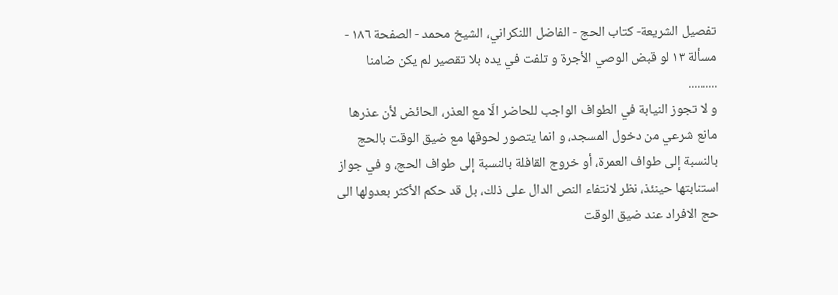تفصيل الشريعة- كتاب الحج - الفاضل اللنكراني، الشيخ محمد - الصفحة ١٨٦ - مسألة ١٣ لو قبض الوصي الأجرة و تلفت في يده بلا تقصير لم يكن ضامنا
..........
و لا تجوز النيابة في الطواف الواجب للحاضر الّا مع العذر، الحائض لأن عذرها مانع شرعي من دخول المسجد، و انما يتصور لحوقها مع ضيق الوقت بالحج بالنسبة إلى طواف العمرة، أو خروج القافلة بالنسبة إلى طواف الحج، و في جواز استنابتها حينئذ، نظر لانتفاء النص الدال على ذلك، بل قد حكم الأكثر بعدولها الى حج الافراد عند ضيق الوقت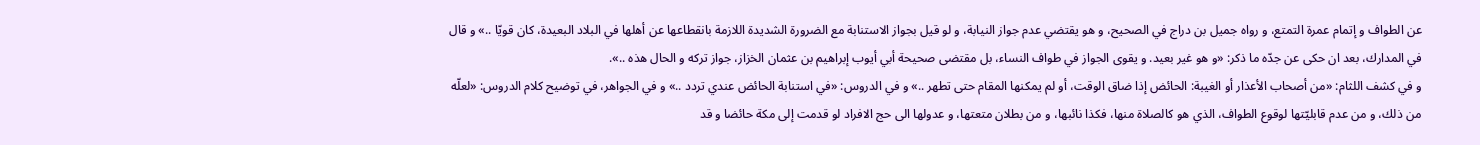عن الطواف و إتمام عمرة التمتع، و رواه جميل بن دراج في الصحيح، و هو يقتضي عدم جواز النيابة، و لو قيل بجواز الاستنابة مع الضرورة الشديدة اللازمة بانقطاعها عن أهلها في البلاد البعيدة، كان قويّا ..» و قال في المدارك، بعد ان حكى عن جدّه ما ذكر: «و هو غير بعيد. و يقوى الجواز في طواف النساء، بل مقتضى صحيحة أبي أيوب إبراهيم بن عثمان الخزاز، جواز تركه و الحال هذه ..».
و في كشف اللثام: «من أصحاب الأعذار أو الغيبة: الحائض إذا ضاق الوقت، أو لم يمكنها المقام حتى تطهر ..» و في الدروس: «في استنابة الحائض عندي تردد ..» و في الجواهر، في توضيح كلام الدروس: «لعلّه من ذلك، و من عدم قابليّتها لوقوع الطواف، الذي هو كالصلاة منها، فكذا نائبها، و من بطلان متعتها، و عدولها الى حج الافراد لو قدمت إلى مكة حائضا و قد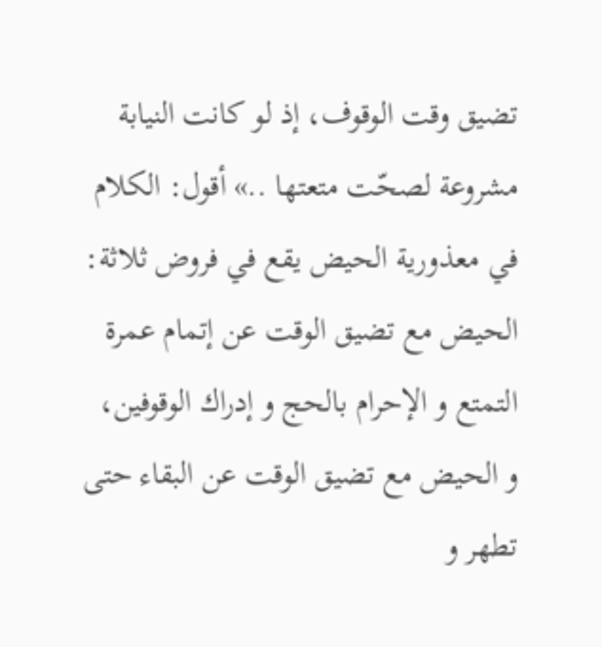تضيق وقت الوقوف، إذ لو كانت النيابة مشروعة لصحّت متعتها ..» أقول: الكلام في معذورية الحيض يقع في فروض ثلاثة: الحيض مع تضيق الوقت عن إتمام عمرة التمتع و الإحرام بالحج و إدراك الوقوفين، و الحيض مع تضيق الوقت عن البقاء حتى تطهر و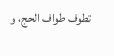تطوف طواف الحج، و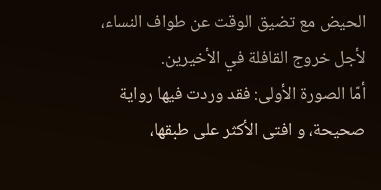الحيض مع تضيق الوقت عن طواف النساء، لأجل خروج القافلة في الأخيرين.
أمّا الصورة الأولى: فقد وردت فيها رواية صحيحة، و افتى الأكثر على طبقها،